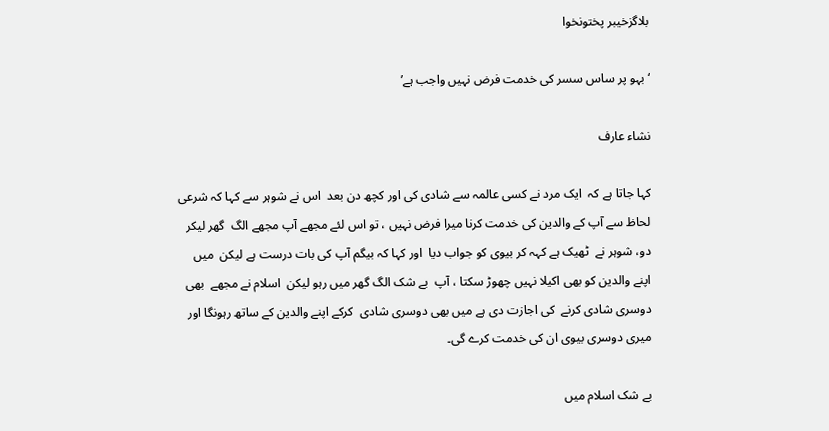بلاگزخیبر پختونخوا

‘بہو پر ساس سسر کی خدمت فرض نہیں واجب ہے’

نشاء عارف

کہا جاتا ہے کہ  ایک مرد نے کسی عالمہ سے شادی کی اور کچھ دن بعد  اس نے شوہر سے کہا کہ شرعی لحاظ سے آپ کے والدین کی خدمت کرنا میرا فرض نہیں ، تو اس لئے مجھے آپ مجھے الگ  گھر لیکر دو، شوہر نے  ٹھیک ہے کہہ کر بیوی کو جواب دیا  اور کہا کہ بیگم آپ کی بات درست ہے لیکن  میں  اپنے والدین کو بھی اکیلا نہیں چھوڑ سکتا ، آپ  بے شک الگ گھر میں رہو لیکن  اسلام نے مجھے  بھی دوسری شادی کرنے  کی اجازت دی ہے میں بھی دوسری شادی  کرکے اپنے والدین کے ساتھ رہونگا اور میری دوسری بیوی ان کی خدمت کرے گی۔

بے شک اسلام میں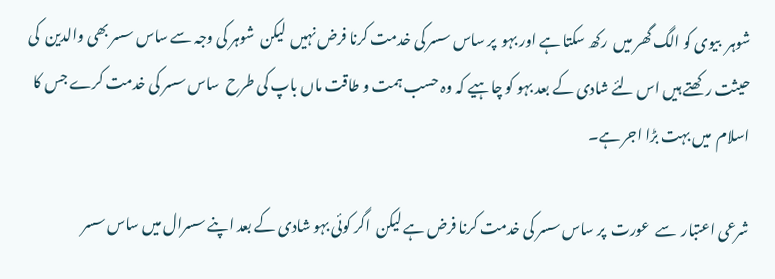شوہر  بیوی کو الگ گھر میں  رکھ سکتا ہے اور بہو  پر ساس سسر کی خدمت کرنا فرض نہیں  لیکن  شوہر کی وجہ سے ساس سسر بھی والدین  کی حیثت رکھتے ہیں اس لئے شادی کے بعد بہو کو چاہیے کہ وہ حسب ہمت و طاقت ماں باپ کی طرح  ساس سسر کی خدمت کرے جس کا اسلام  میں بہت بڑا اجر ہے۔

شرعی اعتبار  سے  عورت  پر ساس سسر کی خدمت کرنا فرض ہے لیکن  اگر کوئی بہو شادی کے بعد اپنے سسرال میں ساس سسر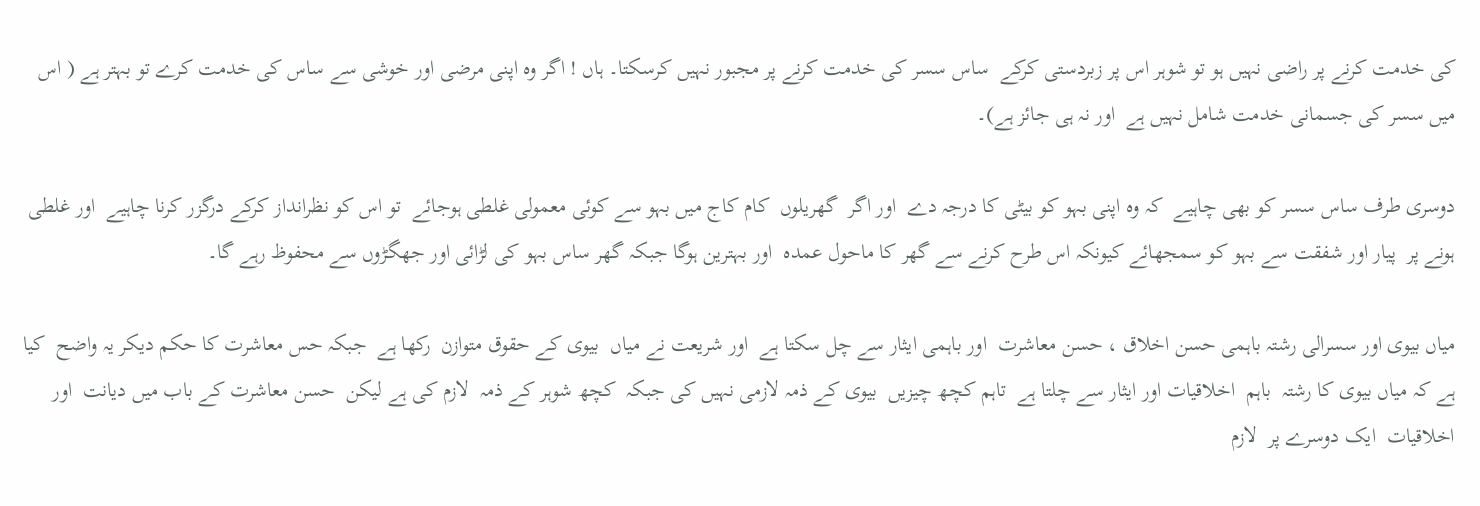کی خدمت کرنے پر راضی نہیں ہو تو شوہر اس پر زبردستی کرکے  ساس سسر کی خدمت کرنے پر مجبور نہیں کرسکتا۔ ہاں ! اگر وہ اپنی مرضی اور خوشی سے ساس کی خدمت کرے تو بہتر ہے ( اس میں سسر کی جسمانی خدمت شامل نہیں ہے  اور نہ ہی جائز ہے)۔

دوسری طرف ساس سسر کو بھی چاہیے  کہ وہ اپنی بہو کو بیٹی کا درجہ دے  اور اگر  گھریلوں  کام کاج میں بہو سے کوئی معمولی غلطی ہوجائے  تو اس کو نظرانداز کرکے درگزر کرنا چاہیے  اور غلطی ہونے پر  پیار اور شفقت سے بہو کو سمجھائے کیونکہ اس طرح کرنے سے گھر کا ماحول عمدہ  اور بہترین ہوگا جبکہ گھر ساس بہو کی لڑائی اور جھگڑوں سے محفوظ رہے گا۔

میاں بیوی اور سسرالی رشتہ باہمی حسن اخلاق ، حسن معاشرت  اور باہمی ایثار سے چل سکتا ہے  اور شریعت نے میاں  بیوی کے حقوق متوازن  رکھا ہے  جبکہ حس معاشرت کا حکم دیکر یہ واضح  کیا ہے کہ میاں بیوی کا رشتہ  باہم  اخلاقیات اور ایثار سے چلتا ہے  تاہم کچھ چیزیں  بیوی کے ذمہ لازمی نہیں کی جبکہ  کچھ شوہر کے ذمہ  لازم کی ہے لیکن  حسن معاشرت کے باب میں دیانت  اور اخلاقیات  ایک دوسرے پر  لازم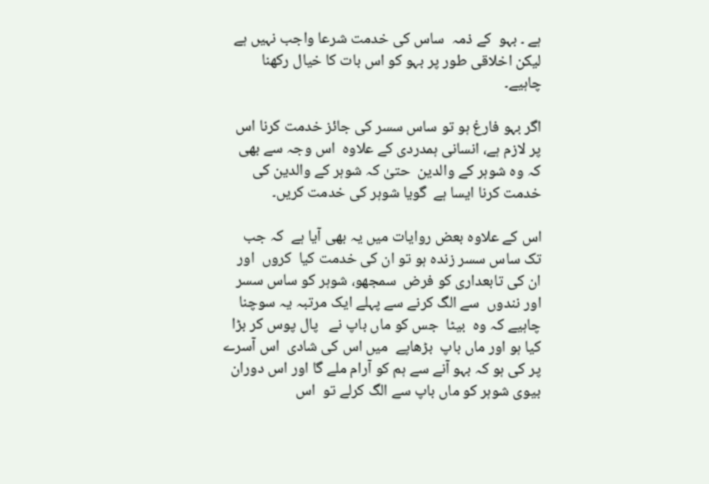ہے ۔ بہو  کے ذمہ  ساس کی خدمت شرعا واجب نہیں ہے لیکن اخلاقی طور پر بہو کو اس بات کا خیال رکھنا چاہیے۔

اگر بہو فارغ ہو تو ساس سسر کی جائز خدمت کرنا اس پر لازم ہے، انسانی ہمدردی کے علاوہ  اس وجہ سے بھی  کہ وہ شوہر کے والدین  حتیٰ کہ شوہر کے والدین کی خدمت کرنا ایسا ہے  گویا شوہر کی خدمت کریں۔

اس کے علاوہ بعض روایات میں یہ بھی آیا ہے  کہ جب تک ساس سسر زندہ ہو تو ان کی خدمت کیا  کروں  اور ان کی تابعداری کو فرض  سمجھو، شوہر کو ساس سسر  اور نندوں  سے الگ کرنے سے پہلے ایک مرتبہ یہ سوچنا چاہیے کہ وہ  بیٹا  جس کو ماں باپ نے   پال پوس کر بڑا  کیا ہو اور ماں باپ  بڑھاپے  میں اس کی شادی  اس آسرے   پر کی ہو کہ بہو آنے سے ہم کو آرام ملے گا اور اس دوران  بیوی شوہر کو ماں باپ سے الگ کرلے تو  اس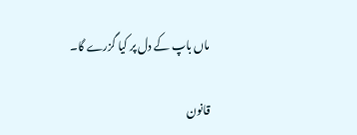ماں باپ کے دل پر کیا گزرے گا۔

قانون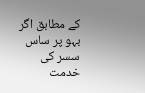کے مطابق اگر بہو پر ساس سسر کی خدمت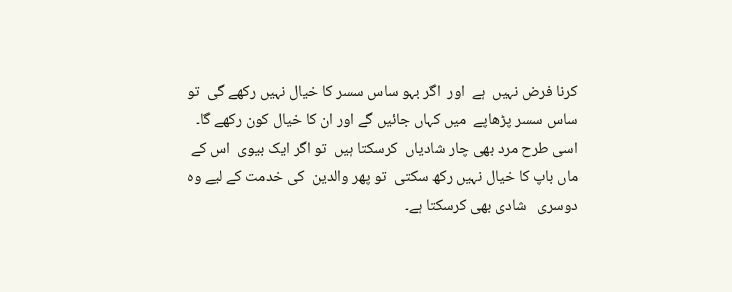کرنا فرض نہیں  ہے  اور  اگر بہو ساس سسر کا خیال نہیں رکھے گی  تو ساس سسر پڑھاپے  میں کہاں جائیں گے اور ان کا خیال کون رکھے گا۔  اسی طرح مرد بھی چار شادیاں  کرسکتا ہیں  تو اگر ایک بیوی  اس کے ماں باپ کا خیال نہیں رکھ سکتی  تو پھر والدین  کی خدمت کے لیے وہ دوسری   شادی بھی کرسکتا ہے۔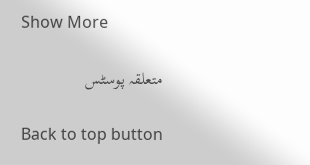Show More

متعلقہ پوسٹس

Back to top button